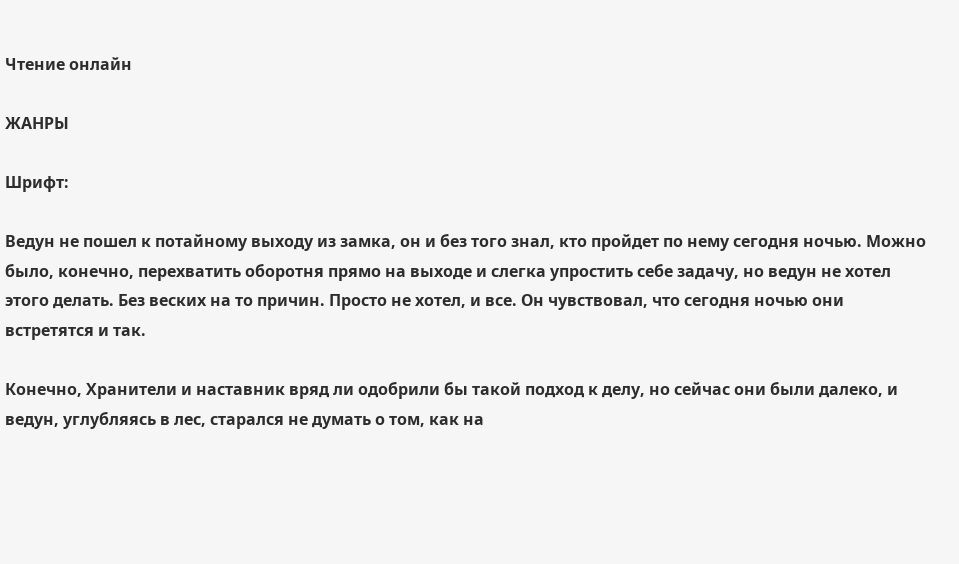Чтение онлайн

ЖАНРЫ

Шрифт:

Ведун не пошел к потайному выходу из замка, он и без того знал, кто пройдет по нему сегодня ночью. Можно было, конечно, перехватить оборотня прямо на выходе и слегка упростить себе задачу, но ведун не хотел этого делать. Без веских на то причин. Просто не хотел, и все. Он чувствовал, что сегодня ночью они встретятся и так.

Конечно, Хранители и наставник вряд ли одобрили бы такой подход к делу, но сейчас они были далеко, и ведун, углубляясь в лес, старался не думать о том, как на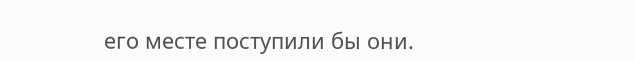его месте поступили бы они.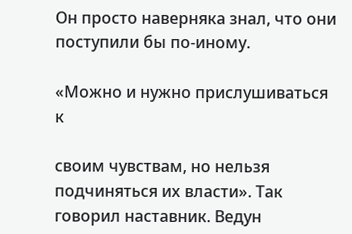Он просто наверняка знал, что они поступили бы по-иному.

«Можно и нужно прислушиваться к

своим чувствам, но нельзя подчиняться их власти». Так говорил наставник. Ведун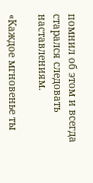помнил об этом и всегда старался следовать наставлениям.

«Каждое мгновенье ты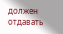должен отдавать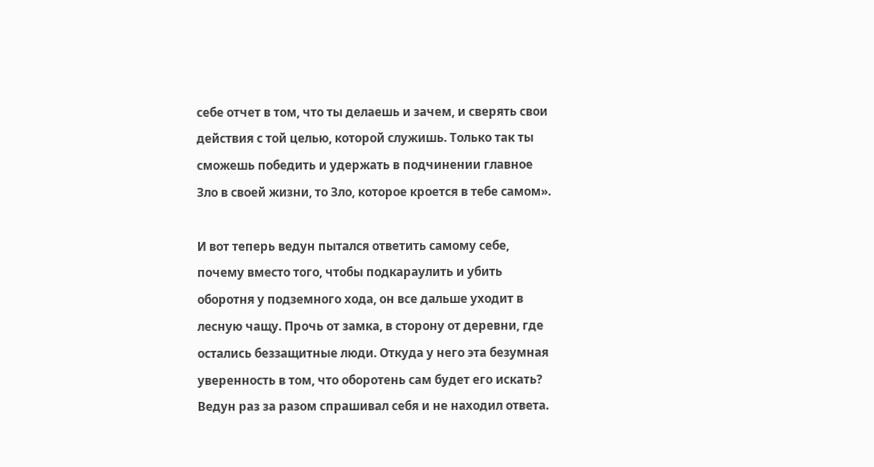себе отчет в том, что ты делаешь и зачем, и сверять свои действия с той целью, которой служишь. Только так ты сможешь победить и удержать в подчинении главное Зло в своей жизни, то Зло, которое кроется в тебе самом».

И вот теперь ведун пытался ответить самому себе, почему вместо того, чтобы подкараулить и убить оборотня у подземного хода, он все дальше уходит в лесную чащу. Прочь от замка, в сторону от деревни, где остались беззащитные люди. Откуда у него эта безумная уверенность в том, что оборотень сам будет его искать? Ведун раз за разом спрашивал себя и не находил ответа.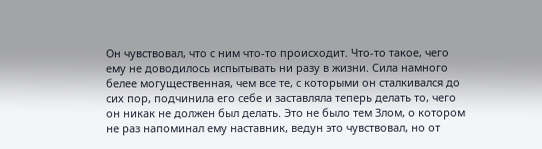Он чувствовал, что с ним что-то происходит. Что-то такое, чего ему не доводилось испытывать ни разу в жизни. Сила намного белее могущественная, чем все те, с которыми он сталкивался до сих пор, подчинила его себе и заставляла теперь делать то, чего он никак не должен был делать. Это не было тем Злом, о котором не раз напоминал ему наставник, ведун это чувствовал, но от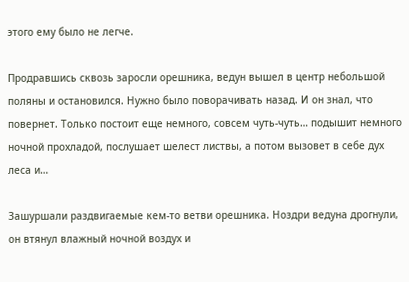этого ему было не легче.

Продравшись сквозь заросли орешника, ведун вышел в центр небольшой поляны и остановился. Нужно было поворачивать назад. И он знал, что повернет. Только постоит еще немного, совсем чуть-чуть… подышит немного ночной прохладой, послушает шелест листвы, а потом вызовет в себе дух леса и…

Зашуршали раздвигаемые кем-то ветви орешника. Ноздри ведуна дрогнули, он втянул влажный ночной воздух и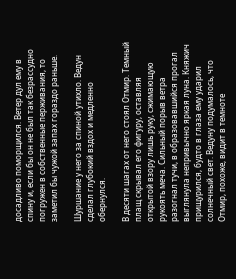досадливо поморщился. Ветер дул ему в спину и, если бы он не был так безрассудно погружен в собственные перживания, то заметил бы чужой запах гораздо раньше.

Шуршание у него за спиной утихло. Ведун сделал глубокий вздох и медленно обернулся.

В десяти шагах от него стоял Отмир. Темный плащ скрывал его фигуру, оставляя открытой взору лишь руку, сжимающую рукоять меча. Сильный порыв ветра разогнал тучи, в образовавшийся прогал выглянула непривычно яркая луна. Княжич прищурился, будто в глаза ему ударил солнечный свет. Ведуну подумалось, что Отмир, похоже, видит в темноте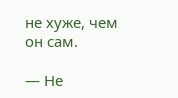не хуже, чем он сам.

— Не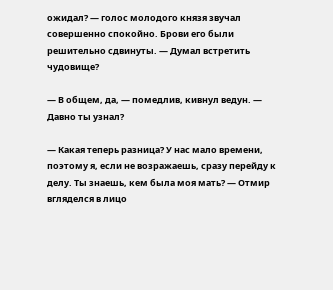ожидал? — голос молодого князя звучал совершенно спокойно. Брови его были решительно сдвинуты. — Думал встретить чудовище?

— В общем, да, — помедлив, кивнул ведун. — Давно ты узнал?

— Какая теперь разница? У нас мало времени, поэтому я, если не возражаешь, сразу перейду к делу. Ты знаешь, кем была моя мать? — Отмир вгляделся в лицо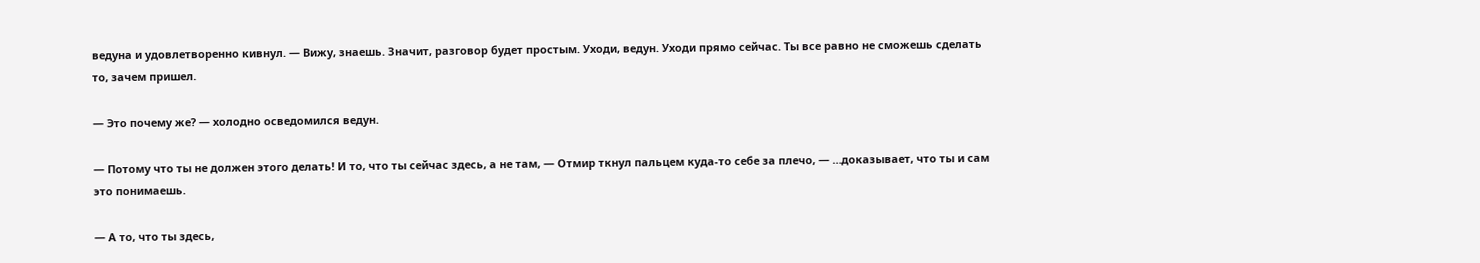ведуна и удовлетворенно кивнул. — Вижу, знаешь. Значит, разговор будет простым. Уходи, ведун. Уходи прямо сейчас. Ты все равно не сможешь сделать то, зачем пришел.

— Это почему же? — холодно осведомился ведун.

— Потому что ты не должен этого делать! И то, что ты сейчас здесь, а не там, — Отмир ткнул пальцем куда-то себе за плечо, — …доказывает, что ты и сам это понимаешь.

— А то, что ты здесь,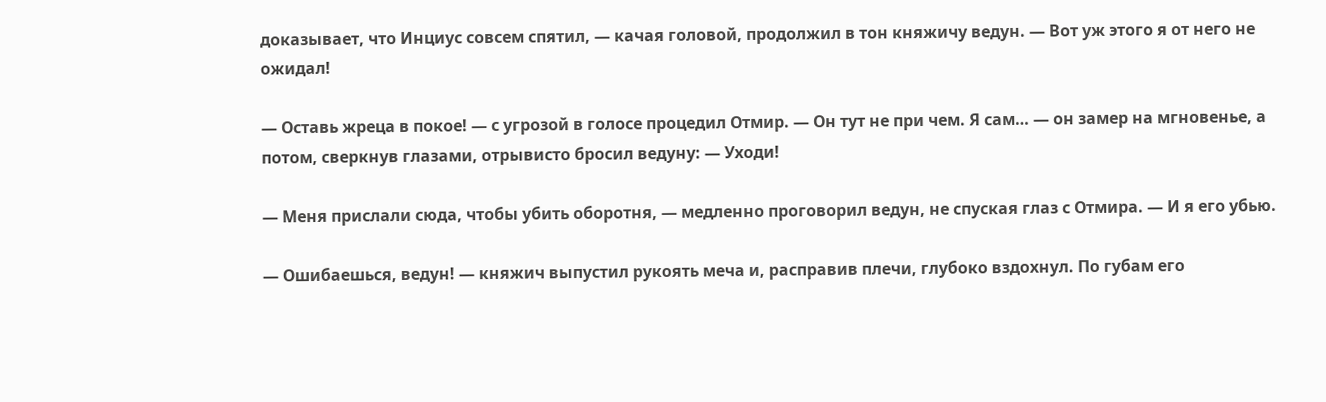доказывает, что Инциус совсем спятил, — качая головой, продолжил в тон княжичу ведун. — Вот уж этого я от него не ожидал!

— Оставь жреца в покое! — с угрозой в голосе процедил Отмир. — Он тут не при чем. Я сам… — он замер на мгновенье, а потом, сверкнув глазами, отрывисто бросил ведуну: — Уходи!

— Меня прислали сюда, чтобы убить оборотня, — медленно проговорил ведун, не спуская глаз с Отмира. — И я его убью.

— Ошибаешься, ведун! — княжич выпустил рукоять меча и, расправив плечи, глубоко вздохнул. По губам его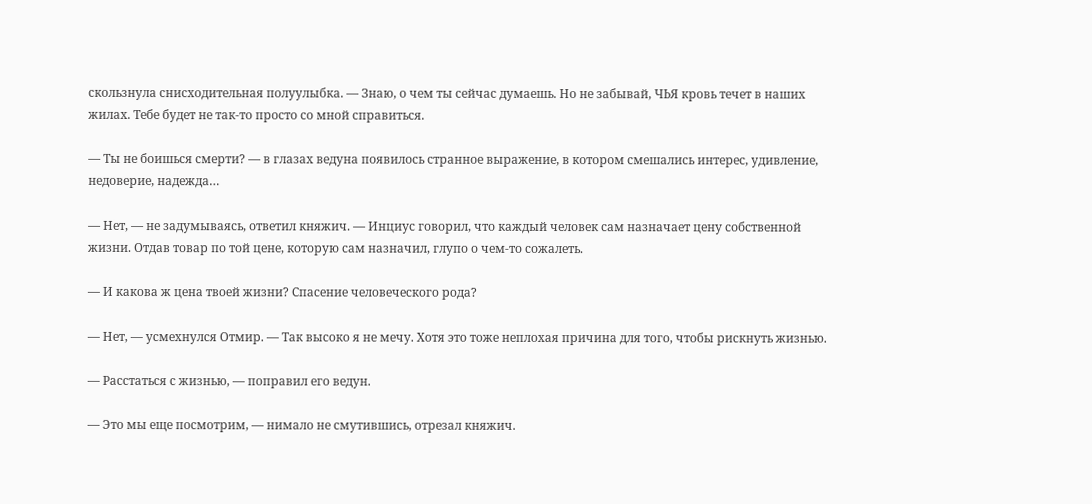скользнула снисходительная полуулыбка. — Знаю, о чем ты сейчас думаешь. Но не забывай, ЧЬЯ кровь течет в наших жилах. Тебе будет не так-то просто со мной справиться.

— Ты не боишься смерти? — в глазах ведуна появилось странное выражение, в котором смешались интерес, удивление, недоверие, надежда…

— Нет, — не задумываясь, ответил княжич. — Инциус говорил, что каждый человек сам назначает цену собственной жизни. Отдав товар по той цене, которую сам назначил, глупо о чем-то сожалеть.

— И какова ж цена твоей жизни? Спасение человеческого рода?

— Нет, — усмехнулся Отмир. — Так высоко я не мечу. Хотя это тоже неплохая причина для того, чтобы рискнуть жизнью.

— Расстаться с жизнью, — поправил его ведун.

— Это мы еще посмотрим, — нимало не смутившись, отрезал княжич.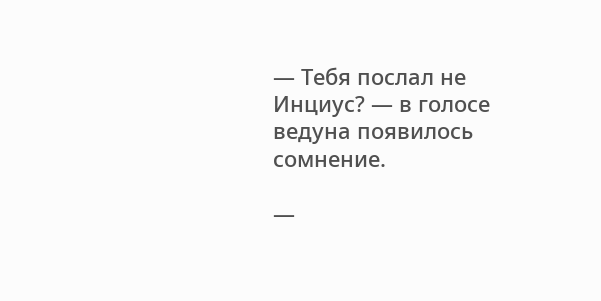— Тебя послал не Инциус? — в голосе ведуна появилось сомнение.

—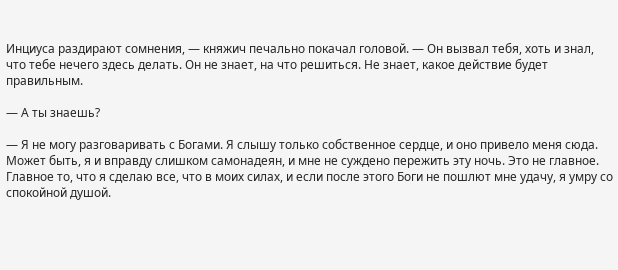Инциуса раздирают сомнения, — княжич печально покачал головой. — Он вызвал тебя, хоть и знал, что тебе нечего здесь делать. Он не знает, на что решиться. Не знает, какое действие будет правильным.

— А ты знаешь?

— Я не могу разговаривать с Богами. Я слышу только собственное сердце, и оно привело меня сюда. Может быть, я и вправду слишком самонадеян, и мне не суждено пережить эту ночь. Это не главное. Главное то, что я сделаю все, что в моих силах, и если после этого Боги не пошлют мне удачу, я умру со спокойной душой.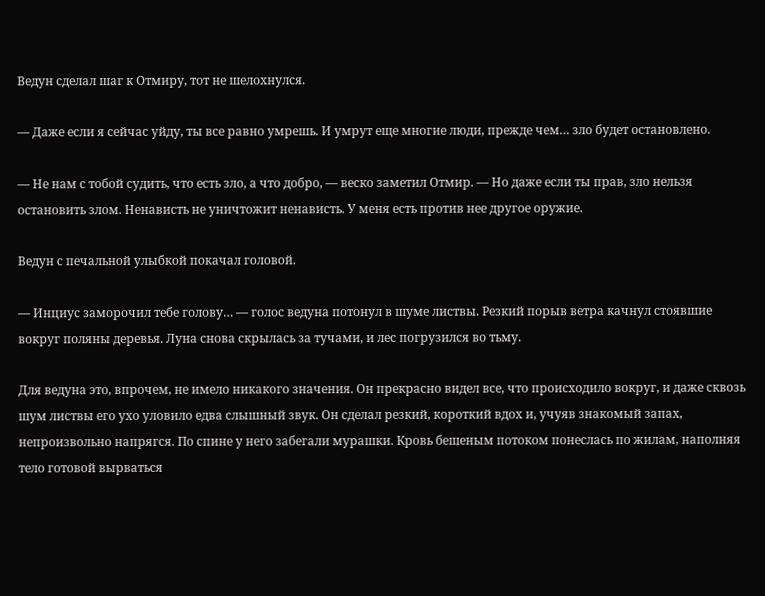Ведун сделал шаг к Отмиру, тот не шелохнулся.

— Даже если я сейчас уйду, ты все равно умрешь. И умрут еще многие люди, прежде чем… зло будет остановлено.

— Не нам с тобой судить, что есть зло, а что добро, — веско заметил Отмир. — Но даже если ты прав, зло нельзя остановить злом. Ненависть не уничтожит ненависть. У меня есть против нее другое оружие.

Ведун с печальной улыбкой покачал головой.

— Инциус заморочил тебе голову… — голос ведуна потонул в шуме листвы. Резкий порыв ветра качнул стоявшие вокруг поляны деревья. Луна снова скрылась за тучами, и лес погрузился во тьму.

Для ведуна это, впрочем, не имело никакого значения. Он прекрасно видел все, что происходило вокруг, и даже сквозь шум листвы его ухо уловило едва слышный звук. Он сделал резкий, короткий вдох и, учуяв знакомый запах, непроизвольно напрягся. По спине у него забегали мурашки. Кровь бешеным потоком понеслась по жилам, наполняя тело готовой вырваться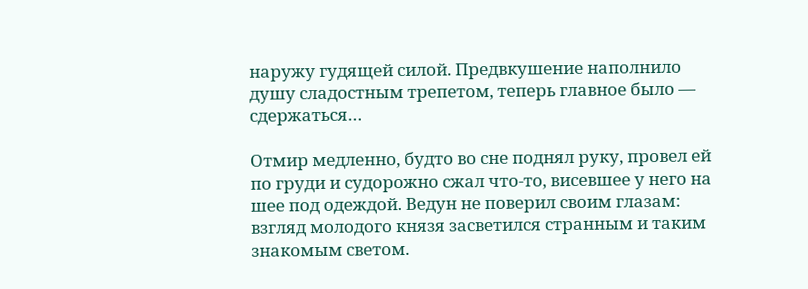наружу гудящей силой. Предвкушение наполнило душу сладостным трепетом, теперь главное было — сдержаться…

Отмир медленно, будто во сне поднял руку, провел ей по груди и судорожно сжал что-то, висевшее у него на шее под одеждой. Ведун не поверил своим глазам: взгляд молодого князя засветился странным и таким знакомым светом.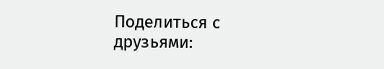Поделиться с друзьями: